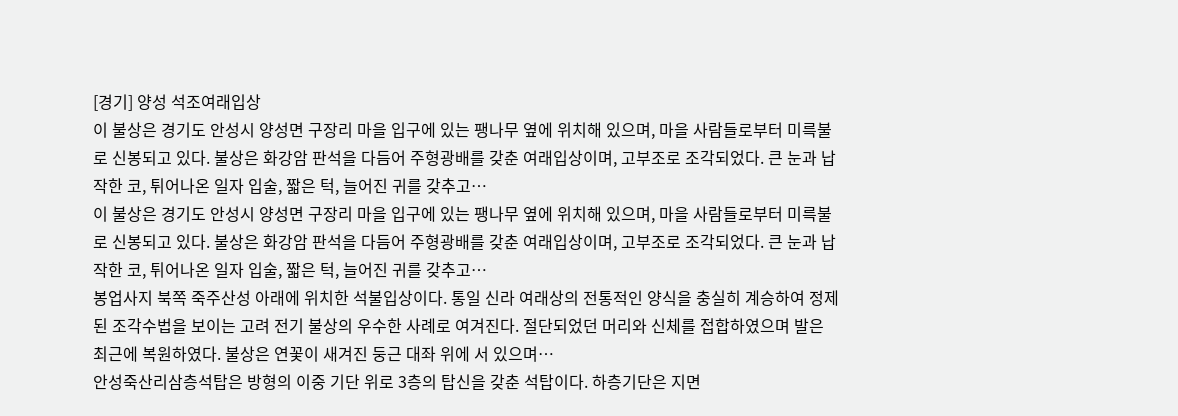[경기] 양성 석조여래입상
이 불상은 경기도 안성시 양성면 구장리 마을 입구에 있는 팽나무 옆에 위치해 있으며, 마을 사람들로부터 미륵불로 신봉되고 있다. 불상은 화강암 판석을 다듬어 주형광배를 갖춘 여래입상이며, 고부조로 조각되었다. 큰 눈과 납작한 코, 튀어나온 일자 입술, 짧은 턱, 늘어진 귀를 갖추고…
이 불상은 경기도 안성시 양성면 구장리 마을 입구에 있는 팽나무 옆에 위치해 있으며, 마을 사람들로부터 미륵불로 신봉되고 있다. 불상은 화강암 판석을 다듬어 주형광배를 갖춘 여래입상이며, 고부조로 조각되었다. 큰 눈과 납작한 코, 튀어나온 일자 입술, 짧은 턱, 늘어진 귀를 갖추고…
봉업사지 북쪽 죽주산성 아래에 위치한 석불입상이다. 통일 신라 여래상의 전통적인 양식을 충실히 계승하여 정제된 조각수법을 보이는 고려 전기 불상의 우수한 사례로 여겨진다. 절단되었던 머리와 신체를 접합하였으며 발은 최근에 복원하였다. 불상은 연꽃이 새겨진 둥근 대좌 위에 서 있으며…
안성죽산리삼층석탑은 방형의 이중 기단 위로 3층의 탑신을 갖춘 석탑이다. 하층기단은 지면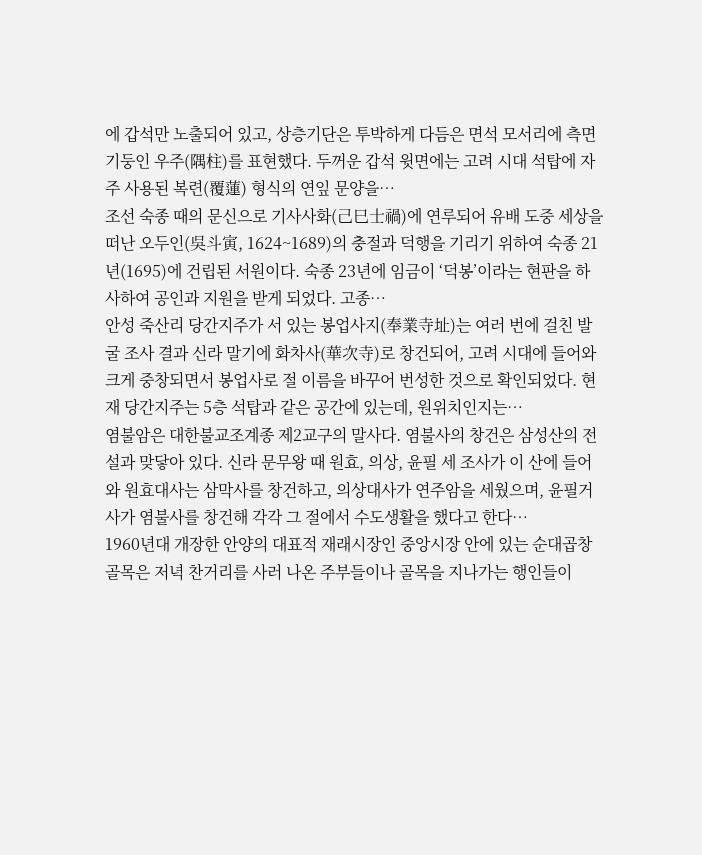에 갑석만 노출되어 있고, 상층기단은 투박하게 다듬은 면석 모서리에 측면 기둥인 우주(隅柱)를 표현했다. 두꺼운 갑석 윗면에는 고려 시대 석탑에 자주 사용된 복련(覆蓮) 형식의 연잎 문양을…
조선 숙종 때의 문신으로 기사사화(己巳士禍)에 연루되어 유배 도중 세상을 떠난 오두인(吳斗寅, 1624~1689)의 충절과 덕행을 기리기 위하여 숙종 21년(1695)에 건립된 서원이다. 숙종 23년에 임금이 ‘덕봉’이라는 현판을 하사하여 공인과 지원을 받게 되었다. 고종…
안성 죽산리 당간지주가 서 있는 봉업사지(奉業寺址)는 여러 번에 걸친 발굴 조사 결과 신라 말기에 화차사(華次寺)로 창건되어, 고려 시대에 들어와 크게 중창되면서 봉업사로 절 이름을 바꾸어 번성한 것으로 확인되었다. 현재 당간지주는 5층 석탑과 같은 공간에 있는데, 원위치인지는…
염불암은 대한불교조계종 제2교구의 말사다. 염불사의 창건은 삼성산의 전설과 맞닿아 있다. 신라 문무왕 때 원효, 의상, 윤필 세 조사가 이 산에 들어와 원효대사는 삼막사를 창건하고, 의상대사가 연주암을 세웠으며, 윤필거사가 염불사를 창건해 각각 그 절에서 수도생활을 했다고 한다…
1960년대 개장한 안양의 대표적 재래시장인 중앙시장 안에 있는 순대곱창골목은 저녁 찬거리를 사러 나온 주부들이나 골목을 지나가는 행인들이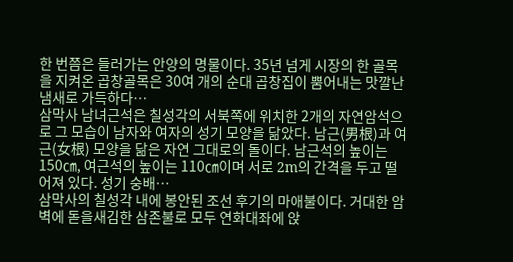한 번쯤은 들러가는 안양의 명물이다. 35년 넘게 시장의 한 골목을 지켜온 곱창골목은 30여 개의 순대 곱창집이 뿜어내는 맛깔난 냄새로 가득하다…
삼막사 남녀근석은 칠성각의 서북쪽에 위치한 2개의 자연암석으로 그 모습이 남자와 여자의 성기 모양을 닮았다. 남근(男根)과 여근(女根) 모양을 닮은 자연 그대로의 돌이다. 남근석의 높이는 150㎝, 여근석의 높이는 110㎝이며 서로 2m의 간격을 두고 떨어져 있다. 성기 숭배…
삼막사의 칠성각 내에 봉안된 조선 후기의 마애불이다. 거대한 암벽에 돋을새김한 삼존불로 모두 연화대좌에 앉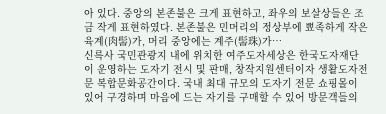아 있다. 중앙의 본존불은 크게 표현하고, 좌우의 보살상들은 조금 작게 표현하였다. 본존불은 민머리의 정상부에 뾰족하게 작은 육계(肉髻)가, 머리 중앙에는 계주(髻珠)가…
신륵사 국민관광지 내에 위치한 여주도자세상은 한국도자재단이 운영하는 도자기 전시 및 판매, 창작지원센터이자 생활도자전문 복합문화공간이다. 국내 최대 규모의 도자기 전문 쇼핑몰이 있어 구경하며 마음에 드는 자기를 구매할 수 있어 방문객들의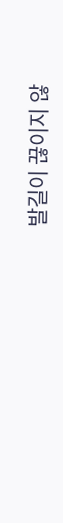발길이 끊이지 않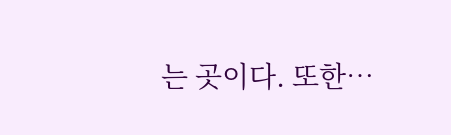는 곳이다. 또한…